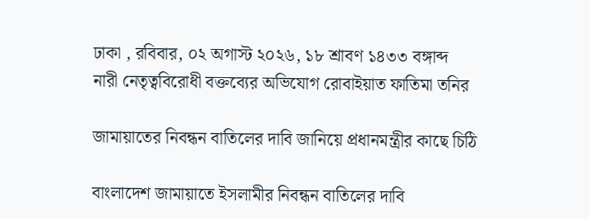ঢাকা , রবিবার, ০২ অগাস্ট ২০২৬, ১৮ শ্রাবণ ১৪৩৩ বঙ্গাব্দ
নারী নেতৃত্ববিরোধী বক্তব্যের অভিযোগ রোবাইয়াত ফাতিমা তনির

জামায়াতের নিবন্ধন বাতিলের দাবি জানিয়ে প্রধানমন্ত্রীর কাছে চিঠি

বাংলাদেশ জামায়াতে ইসলামীর নিবন্ধন বাতিলের দাবি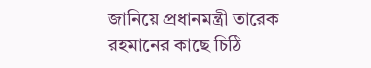জানিয়ে প্রধানমন্ত্রী তারেক রহমানের কাছে চিঠি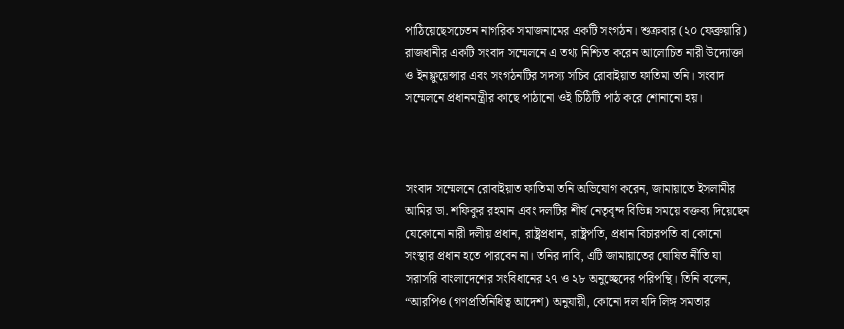পাঠিয়েছেসচেতন নাগরিক সমাজনামের একটি সংগঠন। শুক্রবার (২০ ফেব্রুয়ারি) রাজধানীর একটি সংবাদ সম্মেলনে এ তথ্য নিশ্চিত করেন আলোচিত নারী উদ্যোক্তা ও ইনফ্লুয়েন্সার এবং সংগঠনটির সদস্য সচিব রোবাইয়াত ফাতিমা তনি। সংবাদ সম্মেলনে প্রধানমন্ত্রীর কাছে পাঠানো ওই চিঠিটি পাঠ করে শোনানো হয়।



সংবাদ সম্মেলনে রোবাইয়াত ফাতিমা তনি অভিযোগ করেন, জামায়াতে ইসলামীর আমির ডা. শফিকুর রহমান এবং দলটির শীর্ষ নেতৃবৃন্দ বিভিন্ন সময়ে বক্তব্য দিয়েছেন যেকোনো নারী দলীয় প্রধান, রাষ্ট্রপ্রধান, রাষ্ট্রপতি, প্রধান বিচারপতি বা কোনো সংস্থার প্রধান হতে পারবেন না। তনির দাবি, এটি জামায়াতের ঘোষিত নীতি যা সরাসরি বাংলাদেশের সংবিধানের ২৭ ও ২৮ অনুচ্ছেদের পরিপন্থি। তিনি বলেন, “আরপিও (গণপ্রতিনিধিত্ব আদেশ) অনুযায়ী, কোনো দল যদি লিঙ্গ সমতার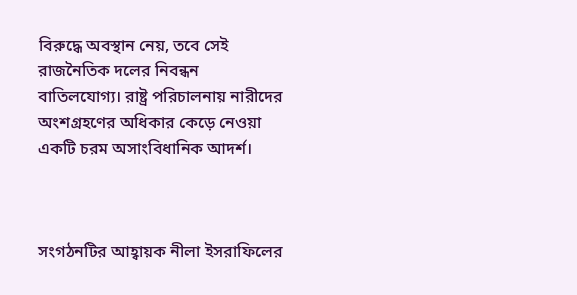বিরুদ্ধে অবস্থান নেয়, তবে সেই রাজনৈতিক দলের নিবন্ধন বাতিলযোগ্য। রাষ্ট্র পরিচালনায় নারীদের অংশগ্রহণের অধিকার কেড়ে নেওয়া একটি চরম অসাংবিধানিক আদর্শ।



সংগঠনটির আহ্বায়ক নীলা ইসরাফিলের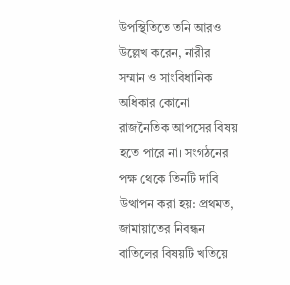উপস্থিতিতে তনি আরও উল্লেখ করেন, নারীর সম্মান ও সাংবিধানিক অধিকার কোনো রাজনৈতিক আপসের বিষয় হতে পারে না। সংগঠনের পক্ষ থেকে তিনটি দাবি উত্থাপন করা হয়: প্রথমত, জামায়াতের নিবন্ধন বাতিলের বিষয়টি খতিয়ে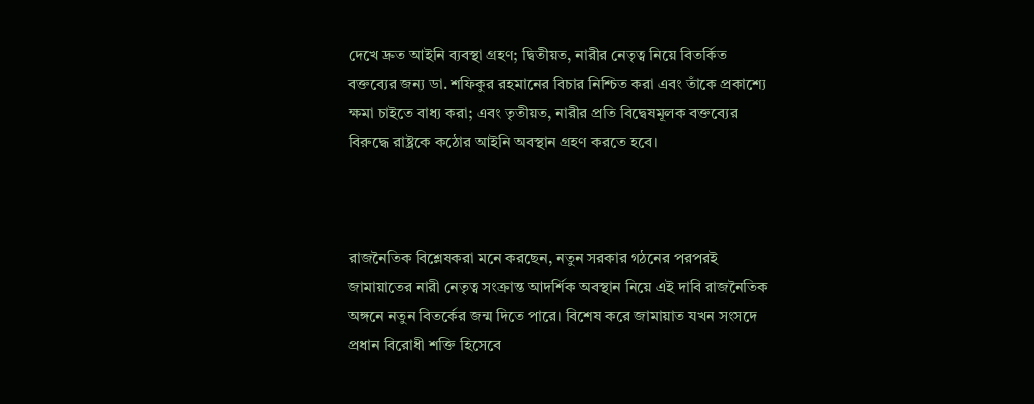দেখে দ্রুত আইনি ব্যবস্থা গ্রহণ; দ্বিতীয়ত, নারীর নেতৃত্ব নিয়ে বিতর্কিত বক্তব্যের জন্য ডা. শফিকুর রহমানের বিচার নিশ্চিত করা এবং তাঁকে প্রকাশ্যে ক্ষমা চাইতে বাধ্য করা; এবং তৃতীয়ত, নারীর প্রতি বিদ্বেষমূলক বক্তব্যের বিরুদ্ধে রাষ্ট্রকে কঠোর আইনি অবস্থান গ্রহণ করতে হবে।



রাজনৈতিক বিশ্লেষকরা মনে করছেন, নতুন সরকার গঠনের পরপরই জামায়াতের নারী নেতৃত্ব সংক্রান্ত আদর্শিক অবস্থান নিয়ে এই দাবি রাজনৈতিক অঙ্গনে নতুন বিতর্কের জন্ম দিতে পারে। বিশেষ করে জামায়াত যখন সংসদে প্রধান বিরোধী শক্তি হিসেবে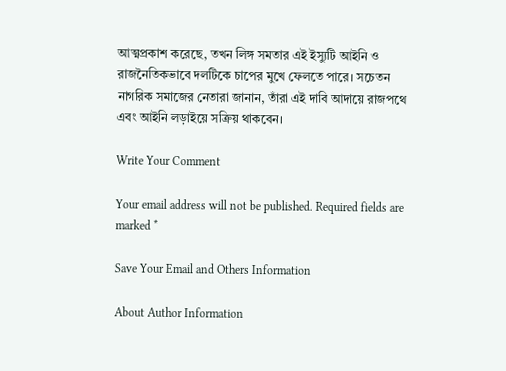আত্মপ্রকাশ করেছে, তখন লিঙ্গ সমতার এই ইস্যুটি আইনি ও রাজনৈতিকভাবে দলটিকে চাপের মুখে ফেলতে পারে। সচেতন নাগরিক সমাজের নেতারা জানান, তাঁরা এই দাবি আদায়ে রাজপথে এবং আইনি লড়াইয়ে সক্রিয় থাকবেন।

Write Your Comment

Your email address will not be published. Required fields are marked *

Save Your Email and Others Information

About Author Information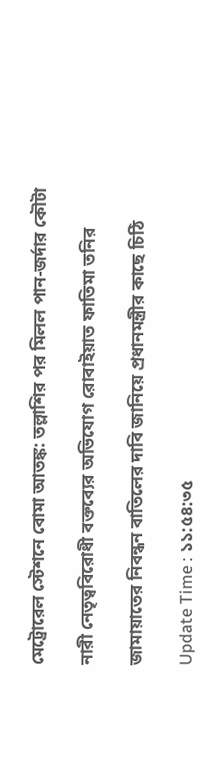মেট্রোরেল স্টেশনে বোমা আতঙ্ক: তল্লাশির পর মিলল পান-জর্দার কৌটা

নারী নেতৃত্ববিরোধী বক্তব্যের অভিযোগ রোবাইয়াত ফাতিমা তনির

জামায়াতের নিবন্ধন বাতিলের দাবি জানিয়ে প্রধানমন্ত্রীর কাছে চিঠি

Update Time : ১১:৫৪:৩৫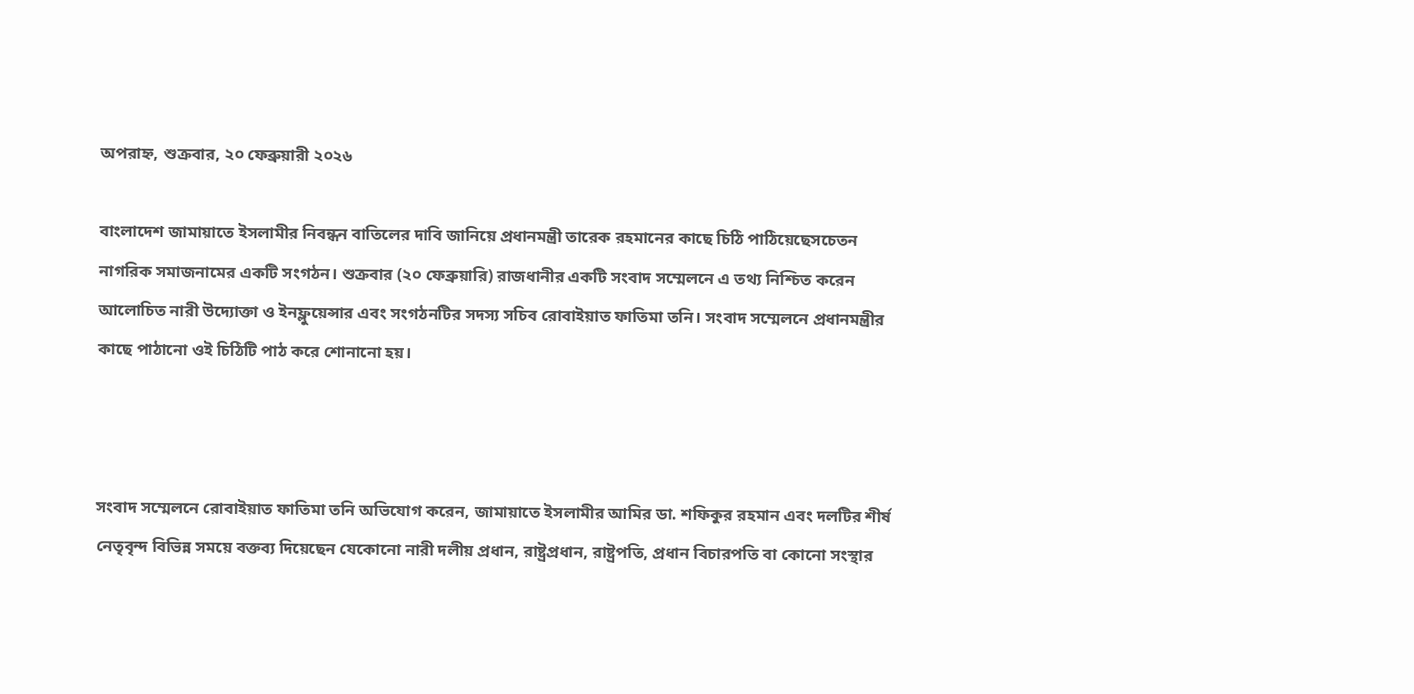অপরাহ্ন, শুক্রবার, ২০ ফেব্রুয়ারী ২০২৬

বাংলাদেশ জামায়াতে ইসলামীর নিবন্ধন বাতিলের দাবি জানিয়ে প্রধানমন্ত্রী তারেক রহমানের কাছে চিঠি পাঠিয়েছেসচেতন নাগরিক সমাজনামের একটি সংগঠন। শুক্রবার (২০ ফেব্রুয়ারি) রাজধানীর একটি সংবাদ সম্মেলনে এ তথ্য নিশ্চিত করেন আলোচিত নারী উদ্যোক্তা ও ইনফ্লুয়েন্সার এবং সংগঠনটির সদস্য সচিব রোবাইয়াত ফাতিমা তনি। সংবাদ সম্মেলনে প্রধানমন্ত্রীর কাছে পাঠানো ওই চিঠিটি পাঠ করে শোনানো হয়।



সংবাদ সম্মেলনে রোবাইয়াত ফাতিমা তনি অভিযোগ করেন, জামায়াতে ইসলামীর আমির ডা. শফিকুর রহমান এবং দলটির শীর্ষ নেতৃবৃন্দ বিভিন্ন সময়ে বক্তব্য দিয়েছেন যেকোনো নারী দলীয় প্রধান, রাষ্ট্রপ্রধান, রাষ্ট্রপতি, প্রধান বিচারপতি বা কোনো সংস্থার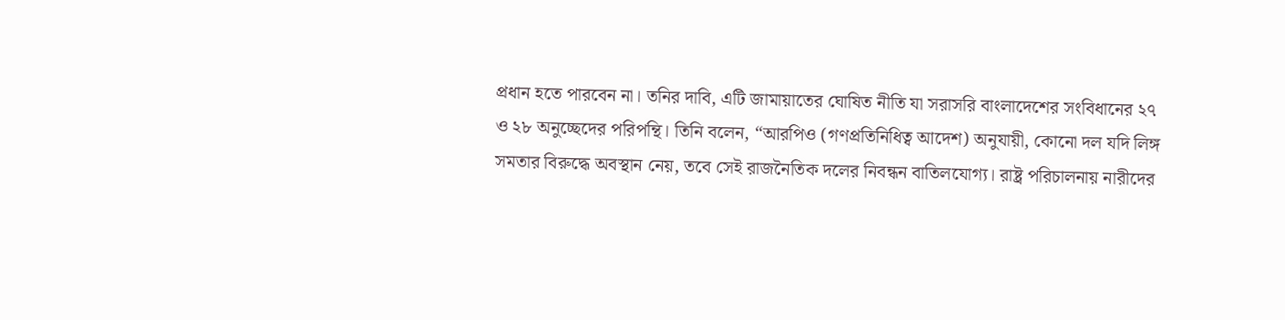প্রধান হতে পারবেন না। তনির দাবি, এটি জামায়াতের ঘোষিত নীতি যা সরাসরি বাংলাদেশের সংবিধানের ২৭ ও ২৮ অনুচ্ছেদের পরিপন্থি। তিনি বলেন, “আরপিও (গণপ্রতিনিধিত্ব আদেশ) অনুযায়ী, কোনো দল যদি লিঙ্গ সমতার বিরুদ্ধে অবস্থান নেয়, তবে সেই রাজনৈতিক দলের নিবন্ধন বাতিলযোগ্য। রাষ্ট্র পরিচালনায় নারীদের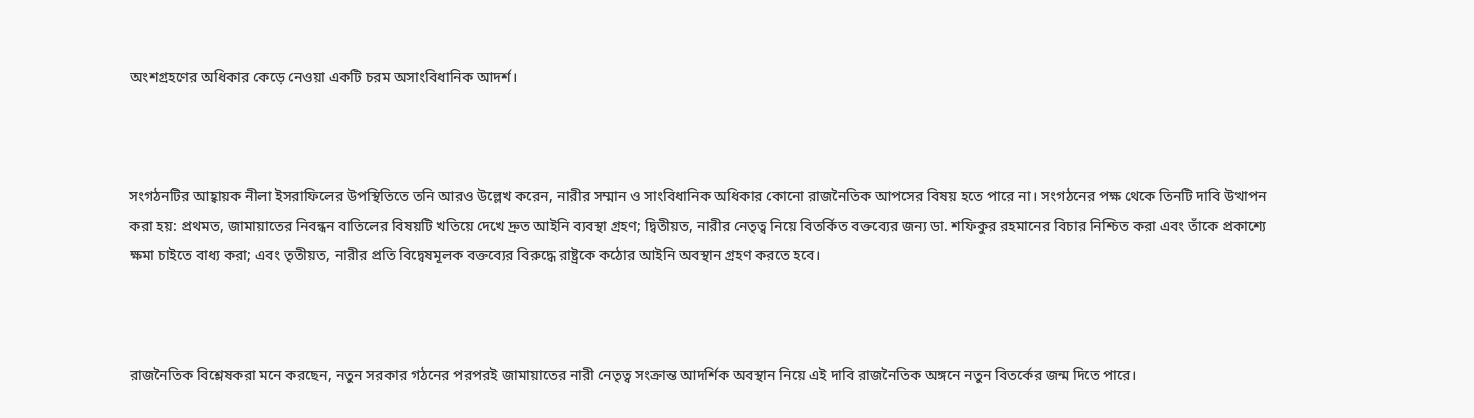অংশগ্রহণের অধিকার কেড়ে নেওয়া একটি চরম অসাংবিধানিক আদর্শ।



সংগঠনটির আহ্বায়ক নীলা ইসরাফিলের উপস্থিতিতে তনি আরও উল্লেখ করেন, নারীর সম্মান ও সাংবিধানিক অধিকার কোনো রাজনৈতিক আপসের বিষয় হতে পারে না। সংগঠনের পক্ষ থেকে তিনটি দাবি উত্থাপন করা হয়: প্রথমত, জামায়াতের নিবন্ধন বাতিলের বিষয়টি খতিয়ে দেখে দ্রুত আইনি ব্যবস্থা গ্রহণ; দ্বিতীয়ত, নারীর নেতৃত্ব নিয়ে বিতর্কিত বক্তব্যের জন্য ডা. শফিকুর রহমানের বিচার নিশ্চিত করা এবং তাঁকে প্রকাশ্যে ক্ষমা চাইতে বাধ্য করা; এবং তৃতীয়ত, নারীর প্রতি বিদ্বেষমূলক বক্তব্যের বিরুদ্ধে রাষ্ট্রকে কঠোর আইনি অবস্থান গ্রহণ করতে হবে।



রাজনৈতিক বিশ্লেষকরা মনে করছেন, নতুন সরকার গঠনের পরপরই জামায়াতের নারী নেতৃত্ব সংক্রান্ত আদর্শিক অবস্থান নিয়ে এই দাবি রাজনৈতিক অঙ্গনে নতুন বিতর্কের জন্ম দিতে পারে।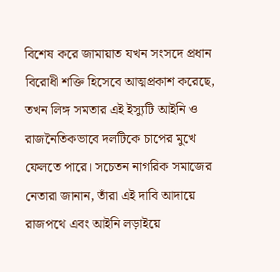বিশেষ করে জামায়াত যখন সংসদে প্রধান বিরোধী শক্তি হিসেবে আত্মপ্রকাশ করেছে, তখন লিঙ্গ সমতার এই ইস্যুটি আইনি ও রাজনৈতিকভাবে দলটিকে চাপের মুখে ফেলতে পারে। সচেতন নাগরিক সমাজের নেতারা জানান, তাঁরা এই দাবি আদায়ে রাজপথে এবং আইনি লড়াইয়ে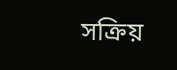সক্রিয়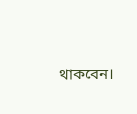থাকবেন।